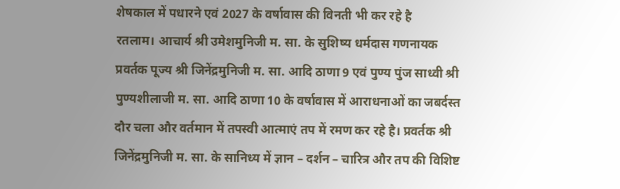शेषकाल में पधारने एवं 2027 के वर्षावास की विनती भी कर रहे है
रतलाम। आचार्य श्री उमेशमुनिजी म. सा. के सुशिष्य धर्मदास गणनायक प्रवर्तक पूज्य श्री जिनेंद्रमुनिजी म. सा. आदि ठाणा 9 एवं पुण्य पुंज साध्वी श्री पुण्यशीलाजी म. सा. आदि ठाणा 10 के वर्षावास में आराधनाओं का जबर्दस्त दौर चला और वर्तमान में तपस्वी आत्माएं तप में रमण कर रहे है। प्रवर्तक श्री जिनेंद्रमुनिजी म. सा. के सानिध्य में ज्ञान – दर्शन – चारित्र और तप की विशिष्ट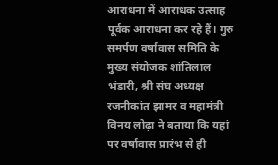आराधना में आराधक उत्साह पूर्वक आराधना कर रहे हैं। गुरु समर्पण वर्षावास समिति के मुख्य संयोजक शांतिलाल भंडारी, श्री संघ अध्यक्ष रजनीकांत झामर व महामंत्री विनय लोढ़ा ने बताया कि यहां पर वर्षावास प्रारंभ से ही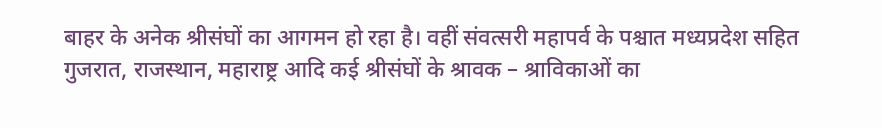बाहर के अनेक श्रीसंघों का आगमन हो रहा है। वहीं संवत्सरी महापर्व के पश्चात मध्यप्रदेश सहित गुजरात, राजस्थान, महाराष्ट्र आदि कई श्रीसंघों के श्रावक – श्राविकाओं का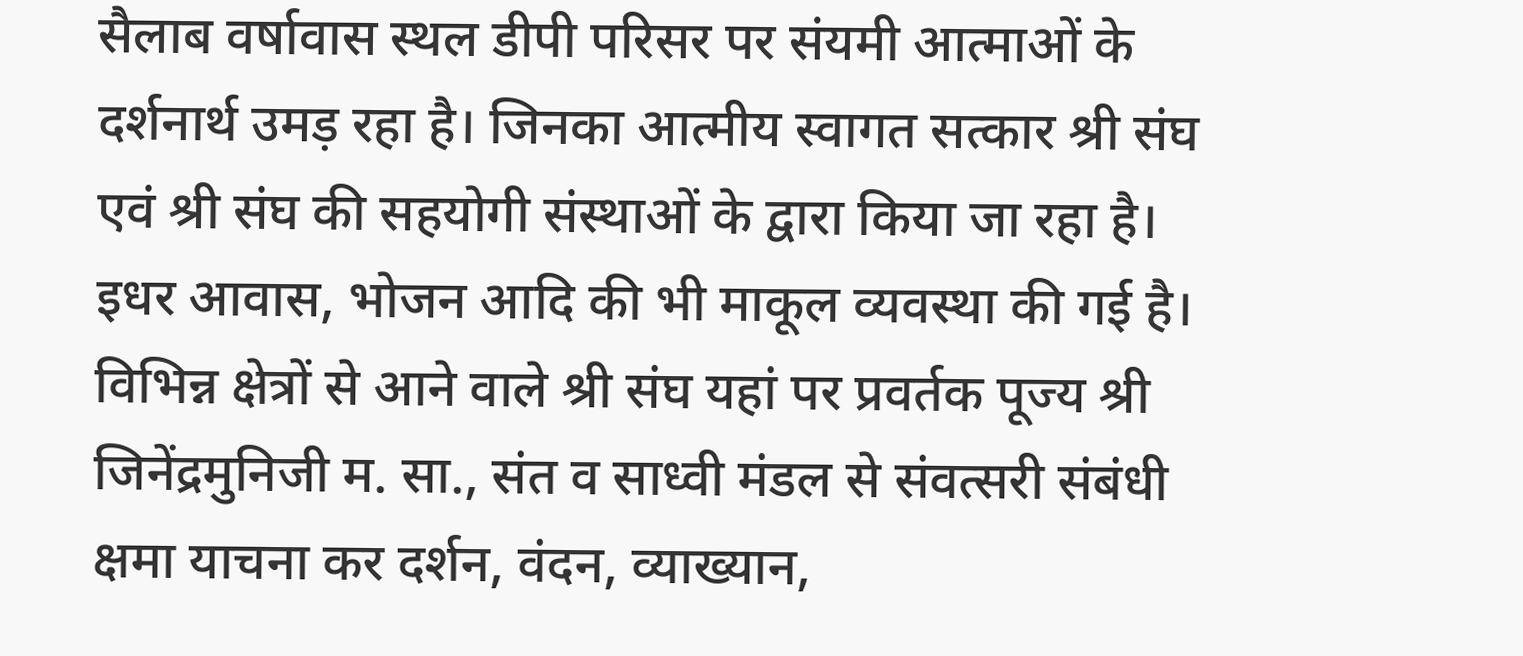सैलाब वर्षावास स्थल डीपी परिसर पर संयमी आत्माओं के दर्शनार्थ उमड़ रहा है। जिनका आत्मीय स्वागत सत्कार श्री संघ एवं श्री संघ की सहयोगी संस्थाओं के द्वारा किया जा रहा है।
इधर आवास, भोजन आदि की भी माकूल व्यवस्था की गई है। विभिन्न क्षेत्रों से आने वाले श्री संघ यहां पर प्रवर्तक पूज्य श्री जिनेंद्रमुनिजी म. सा., संत व साध्वी मंडल से संवत्सरी संबंधी क्षमा याचना कर दर्शन, वंदन, व्याख्यान,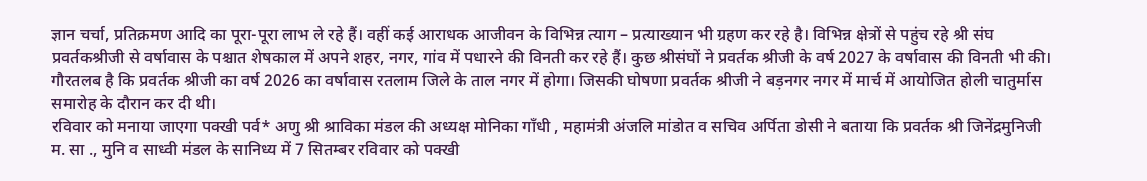ज्ञान चर्चा, प्रतिक्रमण आदि का पूरा-पूरा लाभ ले रहे हैं। वहीं कई आराधक आजीवन के विभिन्न त्याग – प्रत्याख्यान भी ग्रहण कर रहे है। विभिन्न क्षेत्रों से पहुंच रहे श्री संघ प्रवर्तकश्रीजी से वर्षावास के पश्चात शेषकाल में अपने शहर, नगर, गांव में पधारने की विनती कर रहे हैं। कुछ श्रीसंघों ने प्रवर्तक श्रीजी के वर्ष 2027 के वर्षावास की विनती भी की। गौरतलब है कि प्रवर्तक श्रीजी का वर्ष 2026 का वर्षावास रतलाम जिले के ताल नगर में होगा। जिसकी घोषणा प्रवर्तक श्रीजी ने बड़नगर नगर में मार्च में आयोजित होली चातुर्मास समारोह के दौरान कर दी थी।
रविवार को मनाया जाएगा पक्खी पर्व* अणु श्री श्राविका मंडल की अध्यक्ष मोनिका गाँधी , महामंत्री अंजलि मांडोत व सचिव अर्पिता डोसी ने बताया कि प्रवर्तक श्री जिनेंद्रमुनिजी म. सा ., मुनि व साध्वी मंडल के सानिध्य में 7 सितम्बर रविवार को पक्खी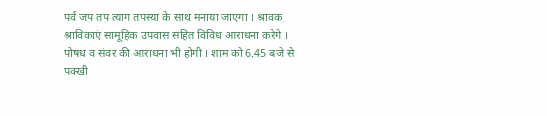पर्व जप तप त्याग तपस्या के साथ मनाया जाएगा । श्रावक श्राविकाएं सामूहिक उपवास सहित विविध आराधना करेगे । पोषध व संवर की आराधना भी होगी । शाम को 6.45 बजे से पक्खी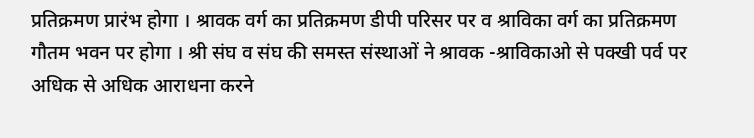प्रतिक्रमण प्रारंभ होगा । श्रावक वर्ग का प्रतिक्रमण डीपी परिसर पर व श्राविका वर्ग का प्रतिक्रमण गौतम भवन पर होगा । श्री संघ व संघ की समस्त संस्थाओं ने श्रावक -श्राविकाओ से पक्खी पर्व पर अधिक से अधिक आराधना करने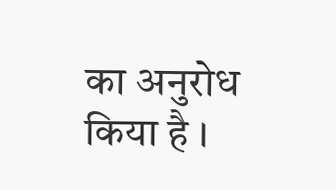का अनुरोध किया है ।